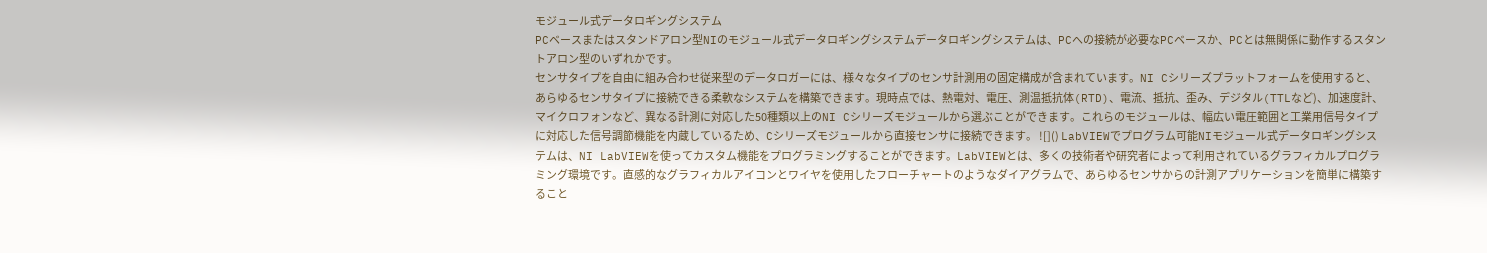モジュール式データロギングシステム
PCベースまたはスタンドアロン型NIのモジュール式データロギングシステムデータロギングシステムは、PCへの接続が必要なPCベースか、PCとは無関係に動作するスタントアロン型のいずれかです。
センサタイプを自由に組み合わせ従来型のデータロガーには、様々なタイプのセンサ計測用の固定構成が含まれています。NI Cシリーズプラットフォームを使用すると、あらゆるセンサタイプに接続できる柔軟なシステムを構築できます。現時点では、熱電対、電圧、測温抵抗体(RTD)、電流、抵抗、歪み、デジタル(TTLなど)、加速度計、マイクロフォンなど、異なる計測に対応した50種類以上のNI Cシリーズモジュールから選ぶことができます。これらのモジュールは、幅広い電圧範囲と工業用信号タイプに対応した信号調節機能を内蔵しているため、Cシリーズモジュールから直接センサに接続できます。 ![]() LabVIEWでプログラム可能NIモジュール式データロギングシステムは、NI LabVIEWを使ってカスタム機能をプログラミングすることができます。LabVIEWとは、多くの技術者や研究者によって利用されているグラフィカルプログラミング環境です。直感的なグラフィカルアイコンとワイヤを使用したフローチャートのようなダイアグラムで、あらゆるセンサからの計測アプリケーションを簡単に構築すること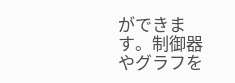ができます。制御器やグラフを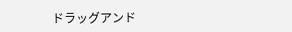ドラッグアンド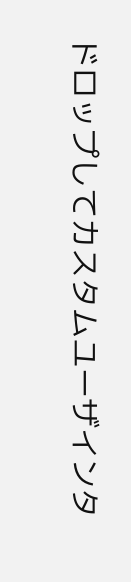ドロップしてカスタムユーザインタ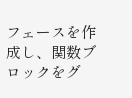フェースを作成し、関数ブロックをグ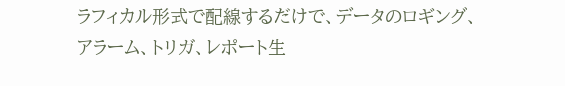ラフィカル形式で配線するだけで、データのロギング、アラーム、トリガ、レポート生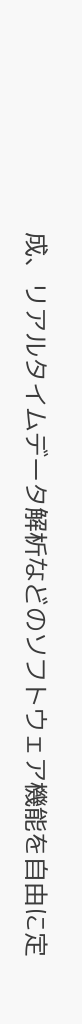成、リアルタイムデータ解析などのソフトウェア機能を自由に定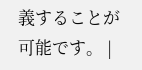義することが可能です。 |